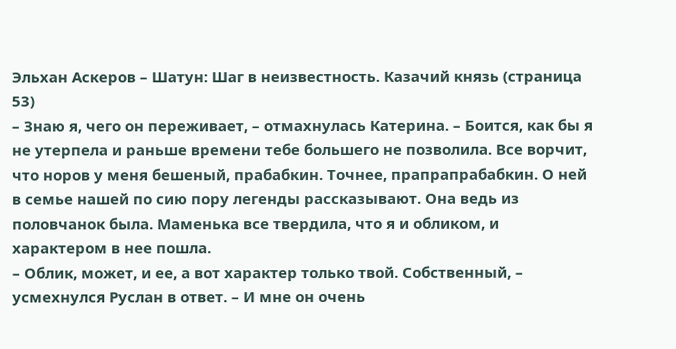Эльхан Аскеров – Шатун: Шаг в неизвестность. Казачий князь (страница 53)
– Знаю я, чего он переживает, – отмахнулась Катерина. – Боится, как бы я не утерпела и раньше времени тебе большего не позволила. Все ворчит, что норов у меня бешеный, прабабкин. Точнее, прапрапрабабкин. О ней в семье нашей по сию пору легенды рассказывают. Она ведь из половчанок была. Маменька все твердила, что я и обликом, и характером в нее пошла.
– Облик, может, и ее, а вот характер только твой. Собственный, – усмехнулся Руслан в ответ. – И мне он очень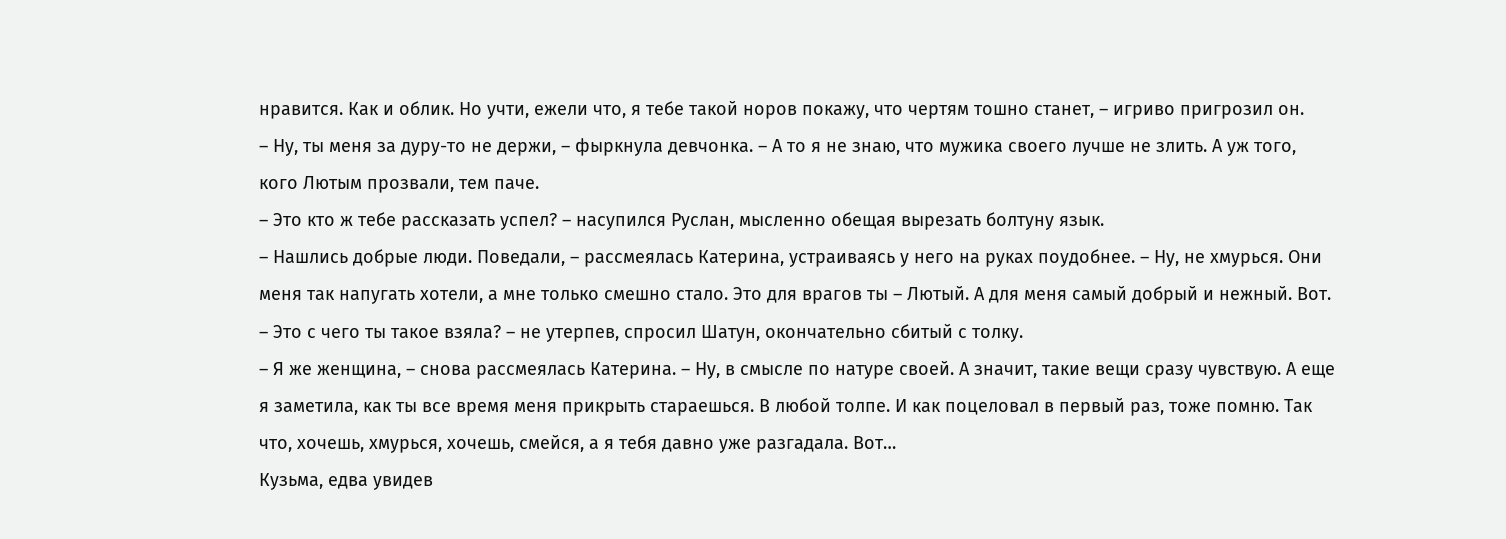нравится. Как и облик. Но учти, ежели что, я тебе такой норов покажу, что чертям тошно станет, – игриво пригрозил он.
– Ну, ты меня за дуру-то не держи, – фыркнула девчонка. – А то я не знаю, что мужика своего лучше не злить. А уж того, кого Лютым прозвали, тем паче.
– Это кто ж тебе рассказать успел? – насупился Руслан, мысленно обещая вырезать болтуну язык.
– Нашлись добрые люди. Поведали, – рассмеялась Катерина, устраиваясь у него на руках поудобнее. – Ну, не хмурься. Они меня так напугать хотели, а мне только смешно стало. Это для врагов ты – Лютый. А для меня самый добрый и нежный. Вот.
– Это с чего ты такое взяла? – не утерпев, спросил Шатун, окончательно сбитый с толку.
– Я же женщина, – снова рассмеялась Катерина. – Ну, в смысле по натуре своей. А значит, такие вещи сразу чувствую. А еще я заметила, как ты все время меня прикрыть стараешься. В любой толпе. И как поцеловал в первый раз, тоже помню. Так что, хочешь, хмурься, хочешь, смейся, а я тебя давно уже разгадала. Вот…
Кузьма, едва увидев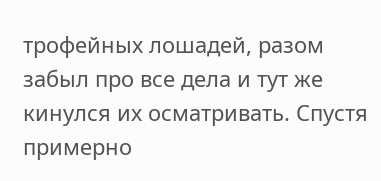трофейных лошадей, разом забыл про все дела и тут же кинулся их осматривать. Спустя примерно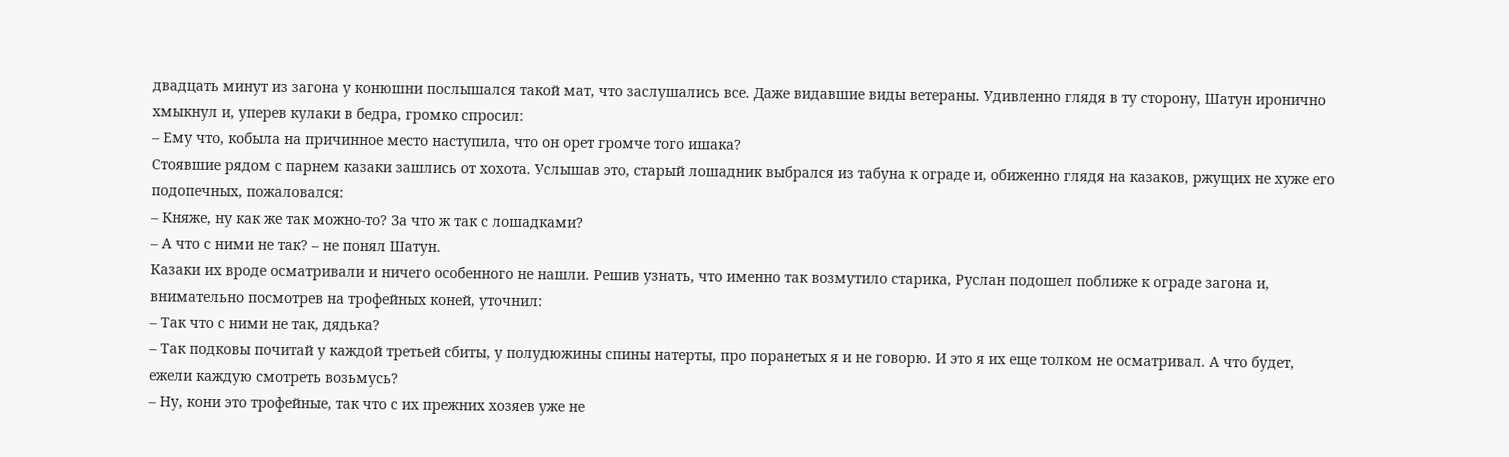двадцать минут из загона у конюшни послышался такой мат, что заслушались все. Даже видавшие виды ветераны. Удивленно глядя в ту сторону, Шатун иронично хмыкнул и, уперев кулаки в бедра, громко спросил:
– Ему что, кобыла на причинное место наступила, что он орет громче того ишака?
Стоявшие рядом с парнем казаки зашлись от хохота. Услышав это, старый лошадник выбрался из табуна к ограде и, обиженно глядя на казаков, ржущих не хуже его подопечных, пожаловался:
– Княже, ну как же так можно-то? За что ж так с лошадками?
– А что с ними не так? – не понял Шатун.
Казаки их вроде осматривали и ничего особенного не нашли. Решив узнать, что именно так возмутило старика, Руслан подошел поближе к ограде загона и, внимательно посмотрев на трофейных коней, уточнил:
– Так что с ними не так, дядька?
– Так подковы почитай у каждой третьей сбиты, у полудюжины спины натерты, про поранетых я и не говорю. И это я их еще толком не осматривал. А что будет, ежели каждую смотреть возьмусь?
– Ну, кони это трофейные, так что с их прежних хозяев уже не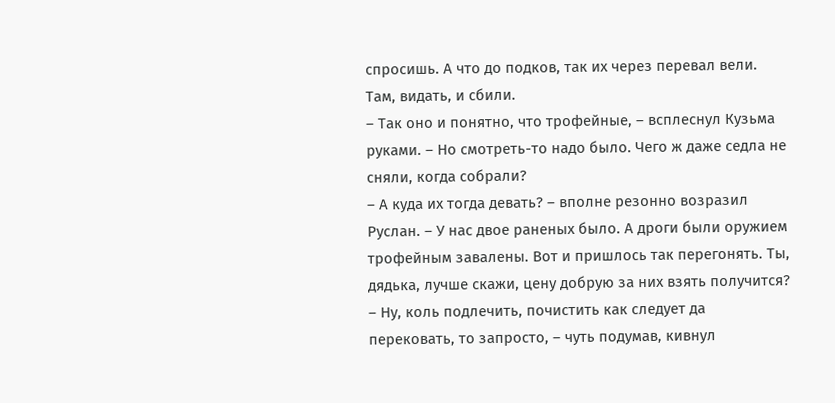спросишь. А что до подков, так их через перевал вели. Там, видать, и сбили.
– Так оно и понятно, что трофейные, – всплеснул Кузьма руками. – Но смотреть-то надо было. Чего ж даже седла не сняли, когда собрали?
– А куда их тогда девать? – вполне резонно возразил Руслан. – У нас двое раненых было. А дроги были оружием трофейным завалены. Вот и пришлось так перегонять. Ты, дядька, лучше скажи, цену добрую за них взять получится?
– Ну, коль подлечить, почистить как следует да перековать, то запросто, – чуть подумав, кивнул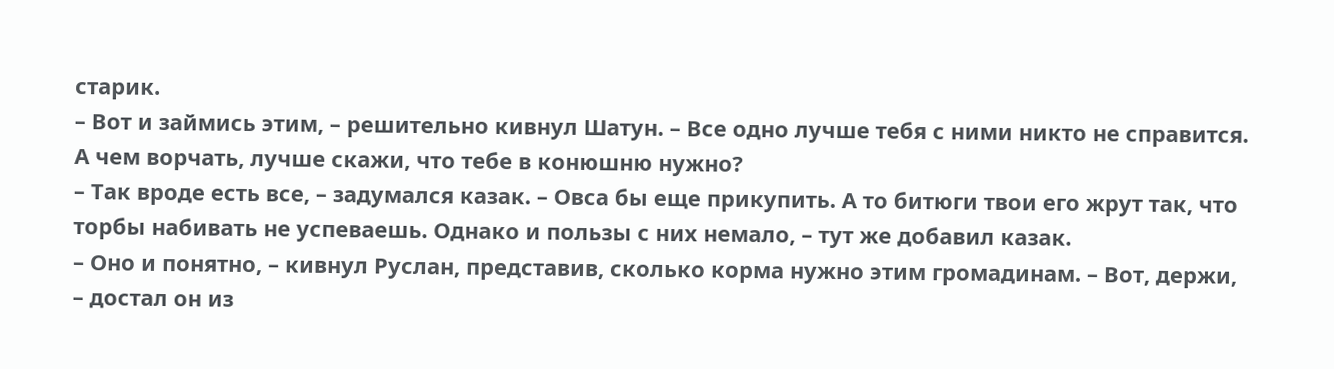старик.
– Вот и займись этим, – решительно кивнул Шатун. – Все одно лучше тебя с ними никто не справится. А чем ворчать, лучше скажи, что тебе в конюшню нужно?
– Так вроде есть все, – задумался казак. – Овса бы еще прикупить. А то битюги твои его жрут так, что торбы набивать не успеваешь. Однако и пользы с них немало, – тут же добавил казак.
– Оно и понятно, – кивнул Руслан, представив, сколько корма нужно этим громадинам. – Вот, держи, – достал он из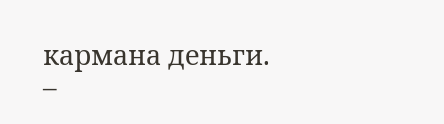кармана деньги. –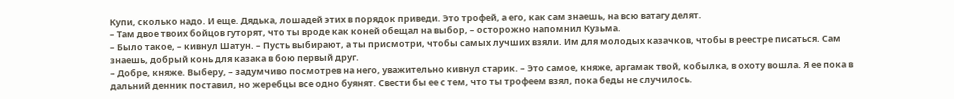Купи, сколько надо. И еще. Дядька, лошадей этих в порядок приведи. Это трофей, а его, как сам знаешь, на всю ватагу делят.
– Там двое твоих бойцов гуторят, что ты вроде как коней обещал на выбор, – осторожно напомнил Кузьма.
– Было такое, – кивнул Шатун. – Пусть выбирают, а ты присмотри, чтобы самых лучших взяли. Им для молодых казачков, чтобы в реестре писаться. Сам знаешь, добрый конь для казака в бою первый друг.
– Добре, княже. Выберу, – задумчиво посмотрев на него, уважительно кивнул старик. – Это самое, княже, аргамак твой, кобылка, в охоту вошла. Я ее пока в дальний денник поставил, но жеребцы все одно буянят. Свести бы ее с тем, что ты трофеем взял, пока беды не случилось.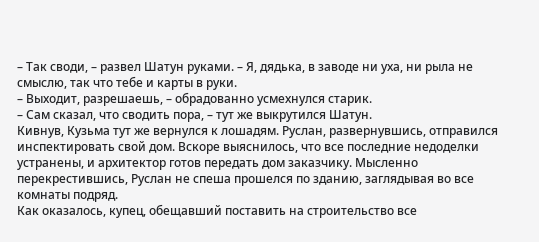– Так своди, – развел Шатун руками. – Я, дядька, в заводе ни уха, ни рыла не смыслю, так что тебе и карты в руки.
– Выходит, разрешаешь, – обрадованно усмехнулся старик.
– Сам сказал, что сводить пора, – тут же выкрутился Шатун.
Кивнув, Кузьма тут же вернулся к лошадям. Руслан, развернувшись, отправился инспектировать свой дом. Вскоре выяснилось, что все последние недоделки устранены, и архитектор готов передать дом заказчику. Мысленно перекрестившись, Руслан не спеша прошелся по зданию, заглядывая во все комнаты подряд.
Как оказалось, купец, обещавший поставить на строительство все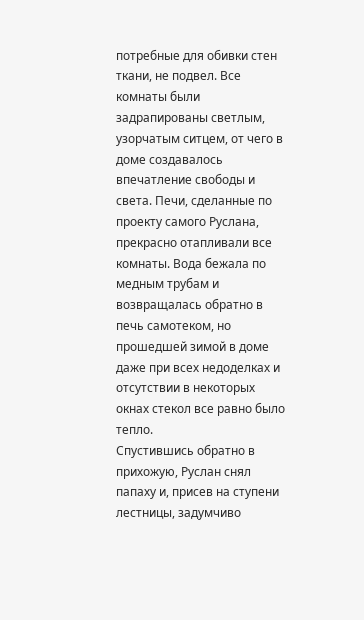потребные для обивки стен ткани, не подвел. Все комнаты были задрапированы светлым, узорчатым ситцем, от чего в доме создавалось впечатление свободы и света. Печи, сделанные по проекту самого Руслана, прекрасно отапливали все комнаты. Вода бежала по медным трубам и возвращалась обратно в печь самотеком, но прошедшей зимой в доме даже при всех недоделках и отсутствии в некоторых окнах стекол все равно было тепло.
Спустившись обратно в прихожую, Руслан снял папаху и, присев на ступени лестницы, задумчиво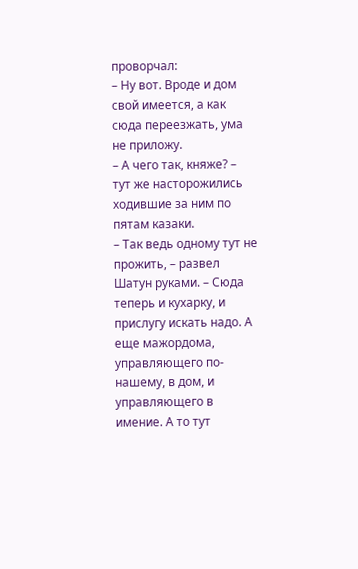проворчал:
– Ну вот. Вроде и дом свой имеется, а как сюда переезжать, ума не приложу.
– А чего так, княже? – тут же насторожились ходившие за ним по пятам казаки.
– Так ведь одному тут не прожить, – развел Шатун руками. – Сюда теперь и кухарку, и прислугу искать надо. А еще мажордома, управляющего по-нашему, в дом, и управляющего в имение. А то тут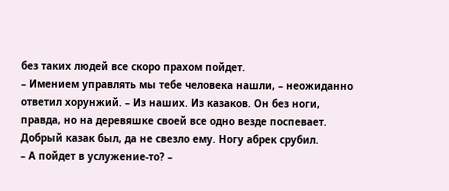без таких людей все скоро прахом пойдет.
– Имением управлять мы тебе человека нашли, – неожиданно ответил хорунжий. – Из наших. Из казаков. Он без ноги, правда, но на деревяшке своей все одно везде поспевает. Добрый казак был, да не свезло ему. Ногу абрек срубил.
– А пойдет в услужение-то? –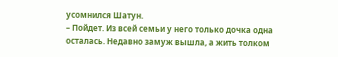усомнился Шатун.
– Пойдет. Из всей семьи у него только дочка одна осталась. Недавно замуж вышла, а жить толком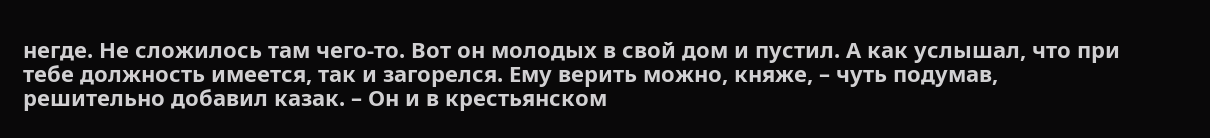негде. Не сложилось там чего-то. Вот он молодых в свой дом и пустил. А как услышал, что при тебе должность имеется, так и загорелся. Ему верить можно, княже, – чуть подумав, решительно добавил казак. – Он и в крестьянском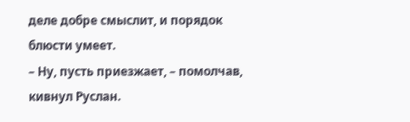деле добре смыслит, и порядок блюсти умеет.
– Ну, пусть приезжает, – помолчав, кивнул Руслан.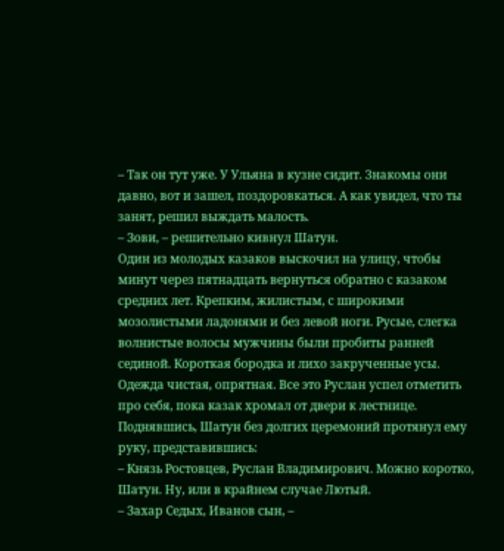– Так он тут уже. У Ульяна в кузне сидит. Знакомы они давно, вот и зашел, поздоровкаться. А как увидел, что ты занят, решил выждать малость.
– Зови, – решительно кивнул Шатун.
Один из молодых казаков выскочил на улицу, чтобы минут через пятнадцать вернуться обратно с казаком средних лет. Крепким, жилистым, с широкими мозолистыми ладонями и без левой ноги. Русые, слегка волнистые волосы мужчины были пробиты ранней сединой. Короткая бородка и лихо закрученные усы. Одежда чистая, опрятная. Все это Руслан успел отметить про себя, пока казак хромал от двери к лестнице. Поднявшись, Шатун без долгих церемоний протянул ему руку, представившись:
– Князь Ростовцев, Руслан Владимирович. Можно коротко, Шатун. Ну, или в крайнем случае Лютый.
– Захар Седых, Иванов сын, –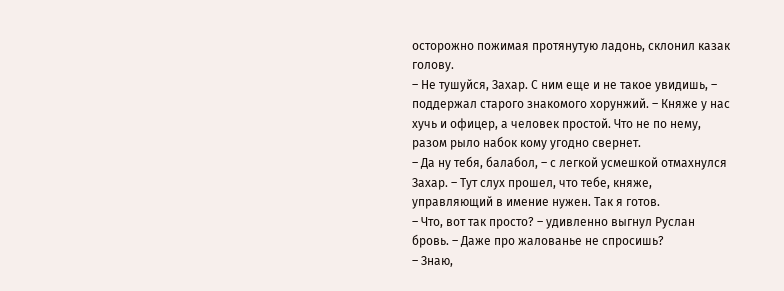осторожно пожимая протянутую ладонь, склонил казак голову.
– Не тушуйся, Захар. С ним еще и не такое увидишь, – поддержал старого знакомого хорунжий. – Княже у нас хучь и офицер, а человек простой. Что не по нему, разом рыло набок кому угодно свернет.
– Да ну тебя, балабол, – с легкой усмешкой отмахнулся Захар. – Тут слух прошел, что тебе, княже, управляющий в имение нужен. Так я готов.
– Что, вот так просто? – удивленно выгнул Руслан бровь. – Даже про жалованье не спросишь?
– Знаю,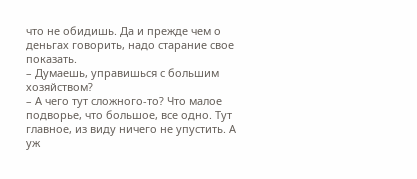что не обидишь. Да и прежде чем о деньгах говорить, надо старание свое показать.
– Думаешь, управишься с большим хозяйством?
– А чего тут сложного-то? Что малое подворье, что большое, все одно. Тут главное, из виду ничего не упустить. А уж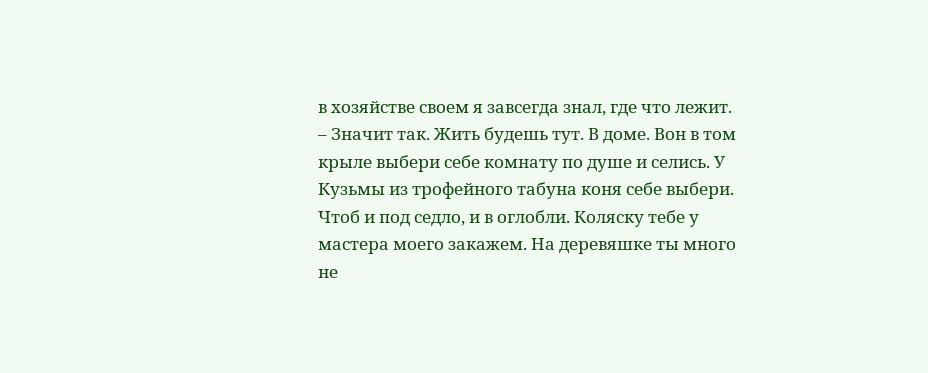в хозяйстве своем я завсегда знал, где что лежит.
– Значит так. Жить будешь тут. В доме. Вон в том крыле выбери себе комнату по душе и селись. У Кузьмы из трофейного табуна коня себе выбери. Чтоб и под седло, и в оглобли. Коляску тебе у мастера моего закажем. На деревяшке ты много не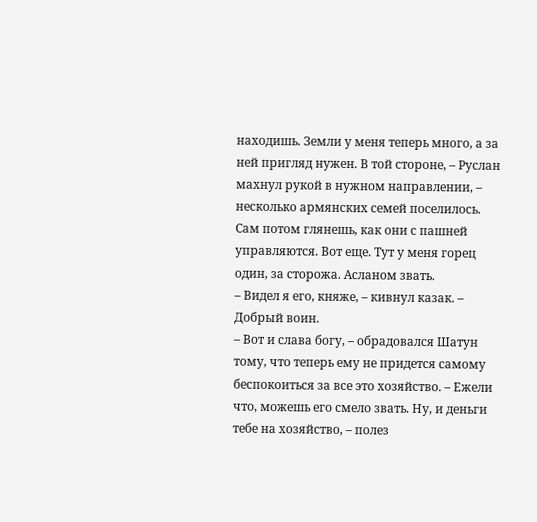находишь. Земли у меня теперь много, а за ней пригляд нужен. В той стороне, – Руслан махнул рукой в нужном направлении, – несколько армянских семей поселилось. Сам потом глянешь, как они с пашней управляются. Вот еще. Тут у меня горец один, за сторожа. Асланом звать.
– Видел я его, княже, – кивнул казак. – Добрый воин.
– Вот и слава богу, – обрадовался Шатун тому, что теперь ему не придется самому беспокоиться за все это хозяйство. – Ежели что, можешь его смело звать. Ну, и деньги тебе на хозяйство, – полез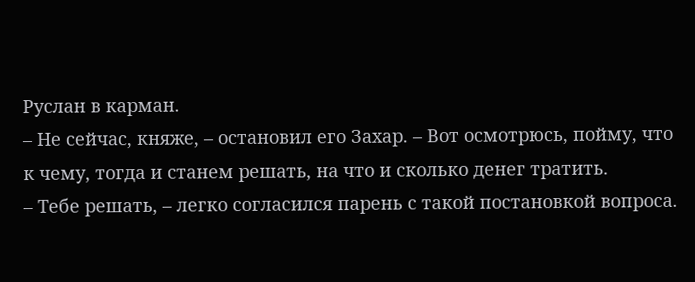Руслан в карман.
– Не сейчас, княже, – остановил его Захар. – Вот осмотрюсь, пойму, что к чему, тогда и станем решать, на что и сколько денег тратить.
– Тебе решать, – легко согласился парень с такой постановкой вопроса.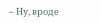– Ну, вроде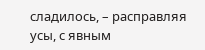сладилось, – расправляя усы, с явным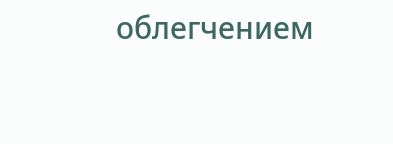облегчением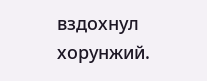вздохнул хорунжий.